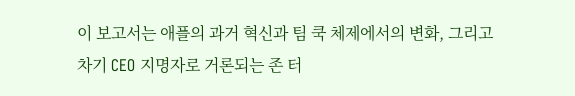이 보고서는 애플의 과거 혁신과 팀 쿡 체제에서의 변화, 그리고 차기 CEO 지명자로 거론되는 존 터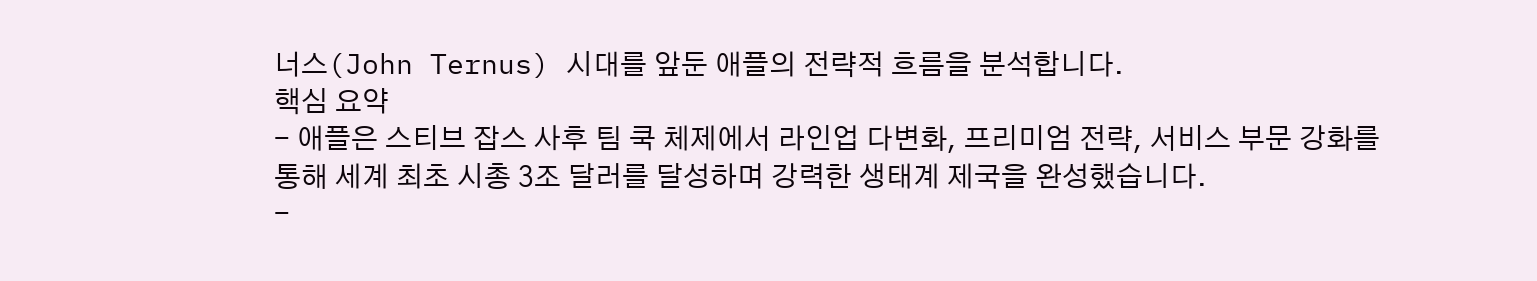너스(John Ternus) 시대를 앞둔 애플의 전략적 흐름을 분석합니다.
핵심 요약
- 애플은 스티브 잡스 사후 팀 쿡 체제에서 라인업 다변화, 프리미엄 전략, 서비스 부문 강화를 통해 세계 최초 시총 3조 달러를 달성하며 강력한 생태계 제국을 완성했습니다.
-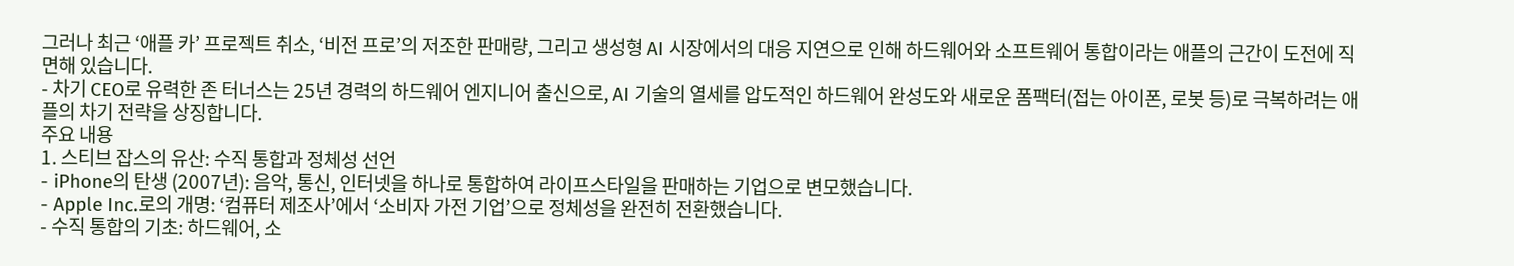그러나 최근 ‘애플 카’ 프로젝트 취소, ‘비전 프로’의 저조한 판매량, 그리고 생성형 AI 시장에서의 대응 지연으로 인해 하드웨어와 소프트웨어 통합이라는 애플의 근간이 도전에 직면해 있습니다.
- 차기 CEO로 유력한 존 터너스는 25년 경력의 하드웨어 엔지니어 출신으로, AI 기술의 열세를 압도적인 하드웨어 완성도와 새로운 폼팩터(접는 아이폰, 로봇 등)로 극복하려는 애플의 차기 전략을 상징합니다.
주요 내용
1. 스티브 잡스의 유산: 수직 통합과 정체성 선언
- iPhone의 탄생 (2007년): 음악, 통신, 인터넷을 하나로 통합하여 라이프스타일을 판매하는 기업으로 변모했습니다.
- Apple Inc.로의 개명: ‘컴퓨터 제조사’에서 ‘소비자 가전 기업’으로 정체성을 완전히 전환했습니다.
- 수직 통합의 기초: 하드웨어, 소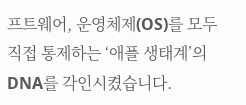프트웨어, 운영체제(OS)를 모두 직접 통제하는 ‘애플 생태계’의 DNA를 각인시켰습니다.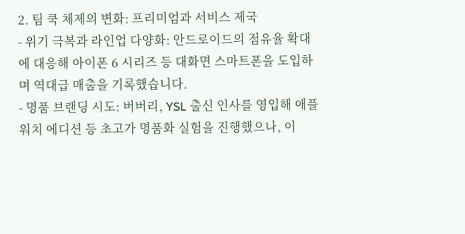2. 팀 쿡 체제의 변화: 프리미엄과 서비스 제국
- 위기 극복과 라인업 다양화: 안드로이드의 점유율 확대에 대응해 아이폰 6 시리즈 등 대화면 스마트폰을 도입하며 역대급 매출을 기록했습니다.
- 명품 브랜딩 시도: 버버리, YSL 출신 인사를 영입해 애플 워치 에디션 등 초고가 명품화 실험을 진행했으나, 이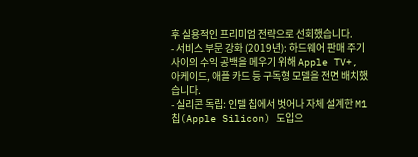후 실용적인 프리미엄 전략으로 선회했습니다.
- 서비스 부문 강화 (2019년): 하드웨어 판매 주기 사이의 수익 공백을 메우기 위해 Apple TV+, 아케이드, 애플 카드 등 구독형 모델을 전면 배치했습니다.
- 실리콘 독립: 인텔 칩에서 벗어나 자체 설계한 M1 칩(Apple Silicon) 도입으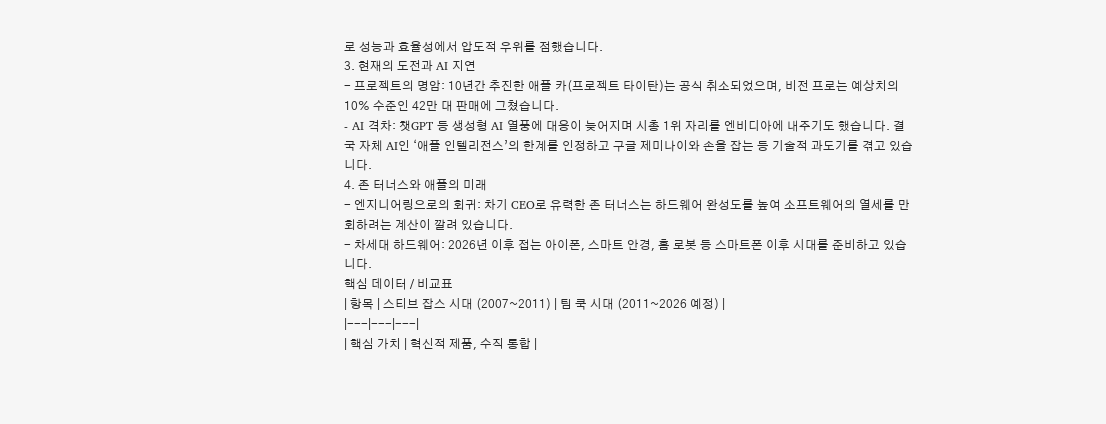로 성능과 효율성에서 압도적 우위를 점했습니다.
3. 현재의 도전과 AI 지연
- 프로젝트의 명암: 10년간 추진한 애플 카(프로젝트 타이탄)는 공식 취소되었으며, 비전 프로는 예상치의 10% 수준인 42만 대 판매에 그쳤습니다.
- AI 격차: 챗GPT 등 생성형 AI 열풍에 대응이 늦어지며 시총 1위 자리를 엔비디아에 내주기도 했습니다. 결국 자체 AI인 ‘애플 인텔리전스’의 한계를 인정하고 구글 제미나이와 손을 잡는 등 기술적 과도기를 겪고 있습니다.
4. 존 터너스와 애플의 미래
- 엔지니어링으로의 회귀: 차기 CEO로 유력한 존 터너스는 하드웨어 완성도를 높여 소프트웨어의 열세를 만회하려는 계산이 깔려 있습니다.
- 차세대 하드웨어: 2026년 이후 접는 아이폰, 스마트 안경, 홈 로봇 등 스마트폰 이후 시대를 준비하고 있습니다.
핵심 데이터 / 비교표
| 항목 | 스티브 잡스 시대 (2007~2011) | 팀 쿡 시대 (2011~2026 예정) |
|---|---|---|
| 핵심 가치 | 혁신적 제품, 수직 통합 |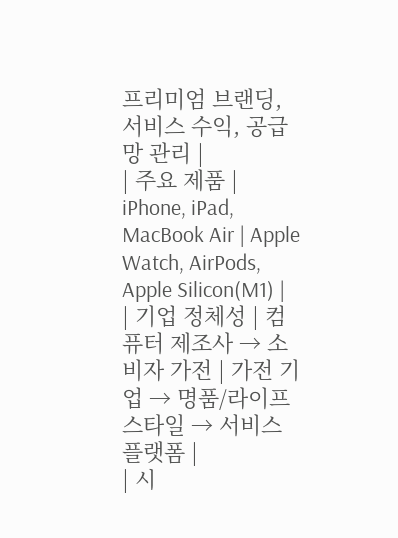프리미엄 브랜딩, 서비스 수익, 공급망 관리 |
| 주요 제품 | iPhone, iPad, MacBook Air | Apple Watch, AirPods, Apple Silicon(M1) |
| 기업 정체성 | 컴퓨터 제조사 → 소비자 가전 | 가전 기업 → 명품/라이프스타일 → 서비스 플랫폼 |
| 시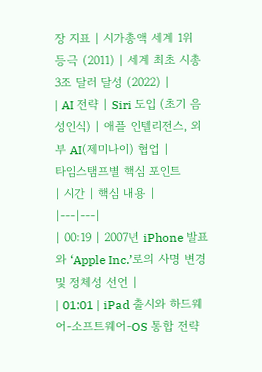장 지표 | 시가총액 세계 1위 등극 (2011) | 세계 최초 시총 3조 달러 달성 (2022) |
| AI 전략 | Siri 도입 (초기 음성인식) | 애플 인텔리전스, 외부 AI(제미나이) 협업 |
타임스탬프별 핵심 포인트
| 시간 | 핵심 내용 |
|---|---|
| 00:19 | 2007년 iPhone 발표와 ‘Apple Inc.’로의 사명 변경 및 정체성 선언 |
| 01:01 | iPad 출시와 하드웨어-소프트웨어-OS 통합 전략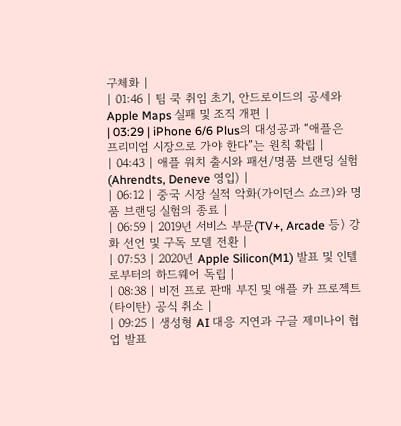구체화 |
| 01:46 | 팀 쿡 취임 초기, 안드로이드의 공세와 Apple Maps 실패 및 조직 개편 |
| 03:29 | iPhone 6/6 Plus의 대성공과 “애플은 프리미엄 시장으로 가야 한다”는 원칙 확립 |
| 04:43 | 애플 워치 출시와 패션/명품 브랜딩 실험 (Ahrendts, Deneve 영입) |
| 06:12 | 중국 시장 실적 악화(가이던스 쇼크)와 명품 브랜딩 실험의 종료 |
| 06:59 | 2019년 서비스 부문(TV+, Arcade 등) 강화 선언 및 구독 모델 전환 |
| 07:53 | 2020년 Apple Silicon(M1) 발표 및 인텔로부터의 하드웨어 독립 |
| 08:38 | 비전 프로 판매 부진 및 애플 카 프로젝트(타이탄) 공식 취소 |
| 09:25 | 생성형 AI 대응 지연과 구글 제미나이 협업 발표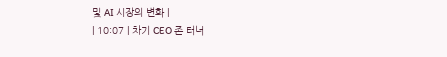및 AI 시장의 변화 |
| 10:07 | 차기 CEO 존 터너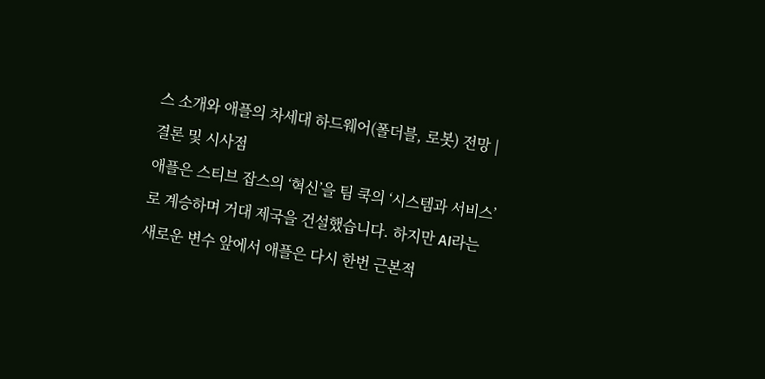스 소개와 애플의 차세대 하드웨어(폴더블, 로봇) 전망 |
결론 및 시사점
애플은 스티브 잡스의 ‘혁신’을 팀 쿡의 ‘시스템과 서비스’로 계승하며 거대 제국을 건설했습니다. 하지만 AI라는 새로운 변수 앞에서 애플은 다시 한번 근본적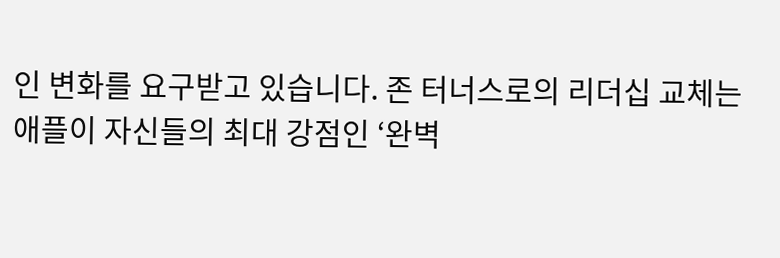인 변화를 요구받고 있습니다. 존 터너스로의 리더십 교체는 애플이 자신들의 최대 강점인 ‘완벽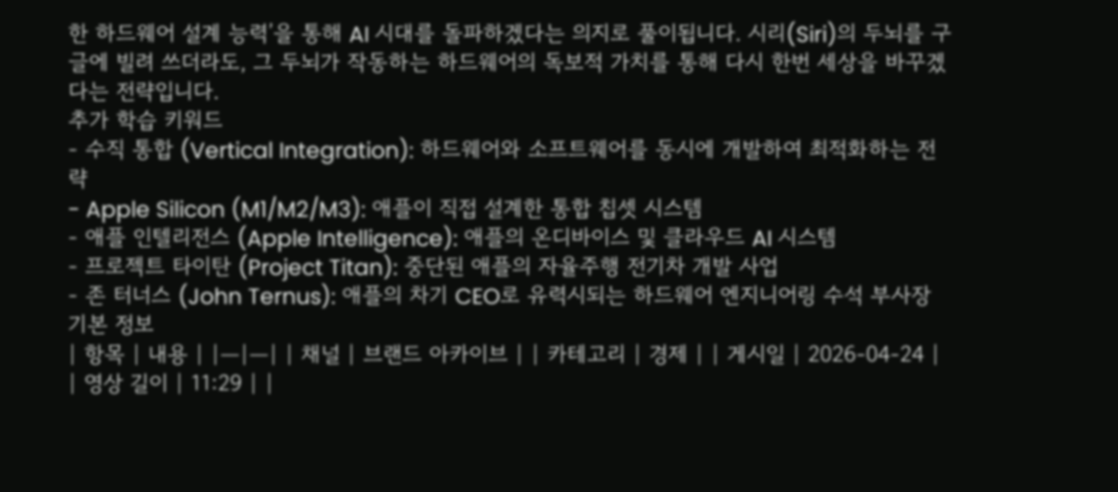한 하드웨어 설계 능력’을 통해 AI 시대를 돌파하겠다는 의지로 풀이됩니다. 시리(Siri)의 두뇌를 구글에 빌려 쓰더라도, 그 두뇌가 작동하는 하드웨어의 독보적 가치를 통해 다시 한번 세상을 바꾸겠다는 전략입니다.
추가 학습 키워드
- 수직 통합 (Vertical Integration): 하드웨어와 소프트웨어를 동시에 개발하여 최적화하는 전략
- Apple Silicon (M1/M2/M3): 애플이 직접 설계한 통합 칩셋 시스템
- 애플 인텔리전스 (Apple Intelligence): 애플의 온디바이스 및 클라우드 AI 시스템
- 프로젝트 타이탄 (Project Titan): 중단된 애플의 자율주행 전기차 개발 사업
- 존 터너스 (John Ternus): 애플의 차기 CEO로 유력시되는 하드웨어 엔지니어링 수석 부사장
기본 정보
| 항목 | 내용 | |—|—| | 채널 | 브랜드 아카이브 | | 카테고리 | 경제 | | 게시일 | 2026-04-24 | | 영상 길이 | 11:29 | |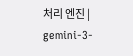처리 엔진 | gemini-3-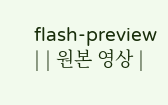flash-preview | | 원본 영상 |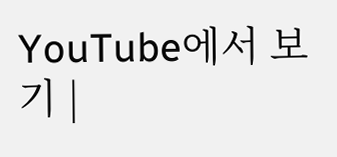YouTube에서 보기 |